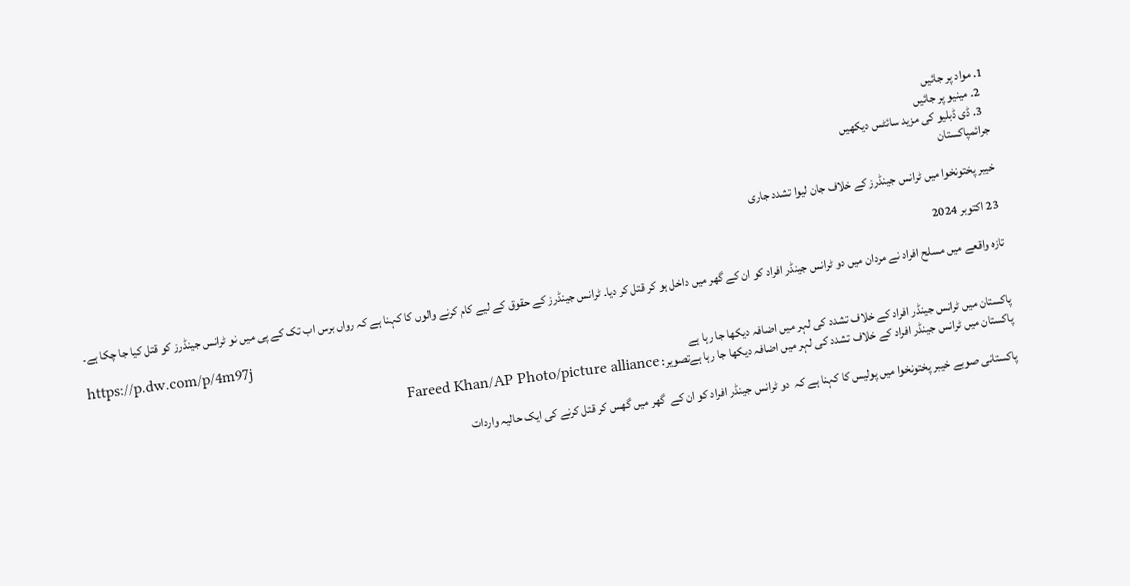1. مواد پر جائیں
  2. مینیو پر جائیں
  3. ڈی ڈبلیو کی مزید سائٹس دیکھیں
جرائمپاکستان

خیبر پختونخوا میں ٹرانس جینڈرز کے خلاف جان لیوا تشدد جاری

23 اکتوبر 2024

تازہ واقعے میں مسلح افراد نے مردان میں دو ٹرانس جینڈر افراد کو ان کے گھر میں داخل ہو کر قتل کر دیا۔ ٹرانس جینڈرز کے حقوق کے لیے کام کرنے والوں کا کہنا ہے کہ رواں برس اب تک کے پی میں نو ٹرانس جینڈرز کو قتل کیا جا چکا ہے۔

https://p.dw.com/p/4m97j
پاکستان میں ٹرانس جینڈر افراد کے خلاف تشدد کی لہر میں اضافہ دیکھا جا رہا ہے
پاکستان میں ٹرانس جینڈر افراد کے خلاف تشدد کی لہر میں اضافہ دیکھا جا رہا ہےتصویر: Fareed Khan/AP Photo/picture alliance

پاکستانی صوبے خیبر پختونخوا میں پولیس کا کہنا ہے کہ  دو ٹرانس جینڈر افراد کو ان کے  گھر میں گھس کر قتل کرنے کی ایک حالیہ واردات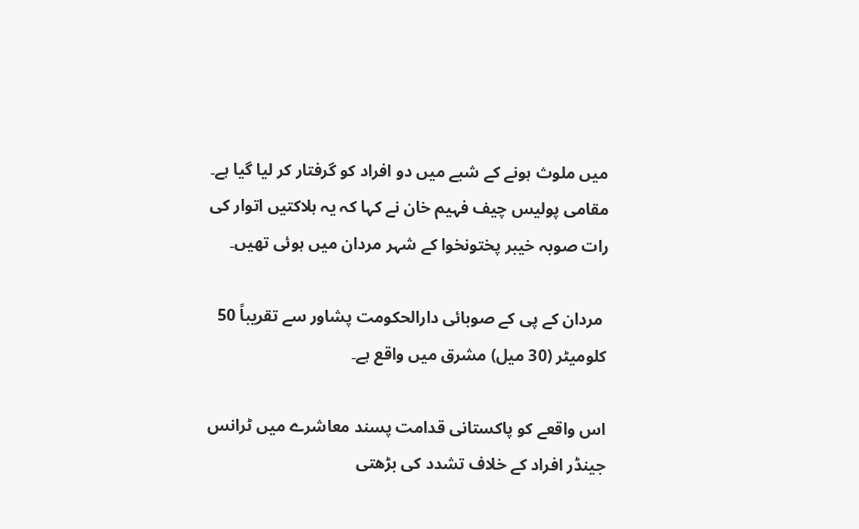میں ملوث ہونے کے شبے میں دو افراد کو گرفتار کر لیا گیا ہے۔ مقامی پولیس چیف فہیم خان نے کہا کہ یہ ہلاکتیں اتوار کی رات صوبہ خیبر پختونخوا کے شہر مردان میں ہوئی تھیں۔

 مردان کے پی کے صوبائی دارالحکومت پشاور سے تقریباً 50 کلومیٹر (30 میل) مشرق میں واقع ہے۔

اس واقعے کو پاکستانی قدامت پسند معاشرے میں ٹرانس جینڈر افراد کے خلاف تشدد کی بڑھتی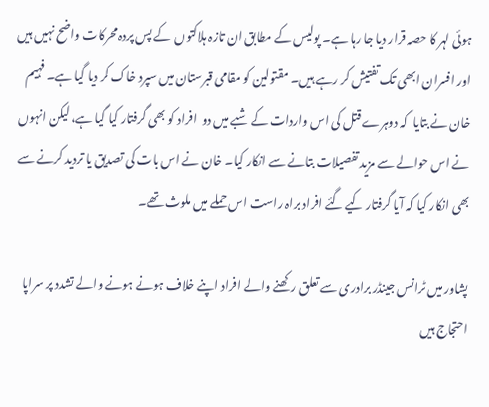ہوئی لہر کا حصہ قرار دیا جا رہا ہے۔ پولیس کے مطابق ان تازہ ہلاکتوں  کے پس پردہ محرکات واضح نہیں ہیں اور افسران ابھی تک تفتیش کر رہے ہیں۔ مقتولین کو مقامی قبرستان میں سپرد خاک کر دیا گیا ہے۔ فہیم خان نے بتایا  کہ دوہرے قتل کی اس واردات کے شبے میں دو  افراد کو بھی گرفتار کیا گیا ہے، لیکن انہوں نے اس حوالے سے مزید تفصیلات بتانے سے انکار کیا۔ خان نے اس بات کی تصدیق یا تردید کرنے سے بھی انکار کیا کہ آیا گرفتار کیے گئے افراد براہ راست اس حملے میں ملوث تھے۔

پشاور میں ٹرانس جینڈر برادری سے تعلق رکھنے والے افراد اپنے خلاف ہونے ہونے والے تشدد پر سراپا احتجاج ہیں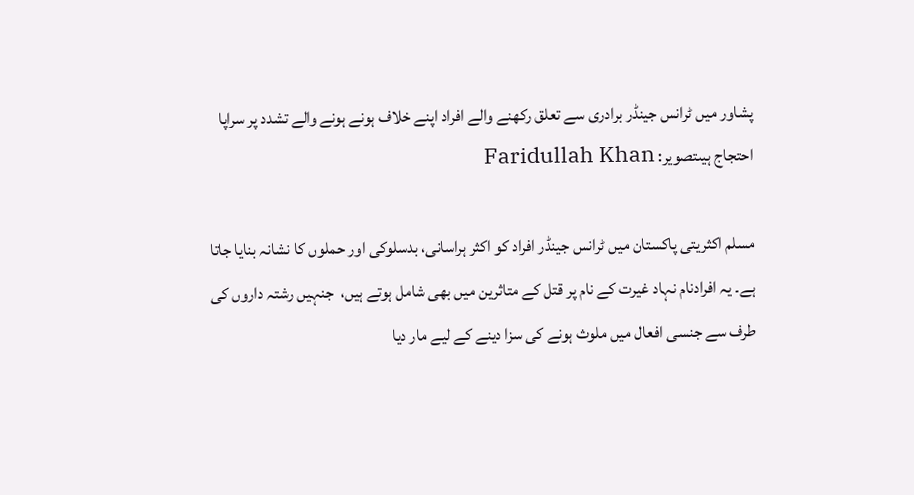پشاور میں ٹرانس جینڈر برادری سے تعلق رکھنے والے افراد اپنے خلاف ہونے ہونے والے تشدد پر سراپا احتجاج ہیںتصویر: Faridullah Khan

مسلم اکثریتی پاکستان میں ٹرانس جینڈر افراد کو اکثر ہراسانی، بدسلوکی اور حملوں کا نشانہ بنایا جاتا ہے۔ یہ افرادنام نہاد غیرت کے نام پر قتل کے متاثرین میں بھی شامل ہوتے ہیں،  جنہیں رشتہ داروں کی طرف سے جنسی افعال میں ملوث ہونے کی سزا دینے کے لیے مار دیا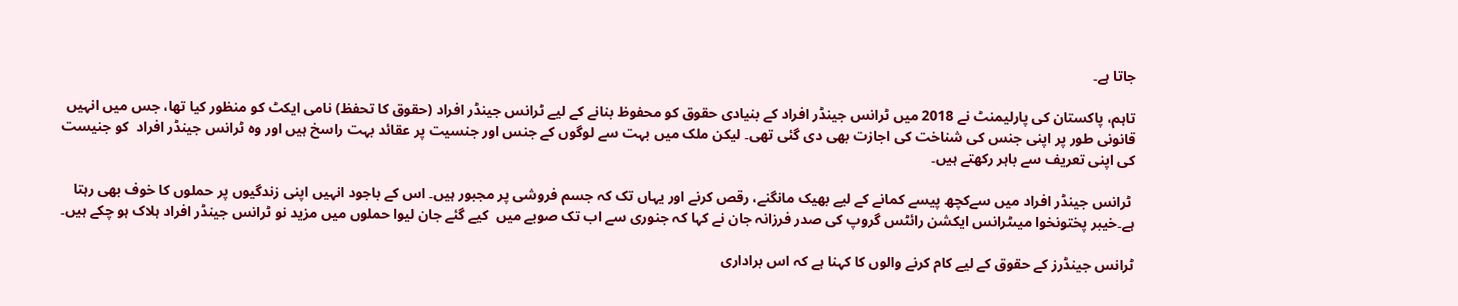جاتا ہے۔

تاہم، پاکستان کی پارلیمنٹ نے 2018 میں ٹرانس جینڈر افراد کے بنیادی حقوق کو محفوظ بنانے کے لیے ٹرانس جینڈر افراد (حقوق کا تحفظ) نامی ایکٹ کو منظور کیا تھا، جس میں انہیں قانونی طور پر اپنی جنس کی شناخت کی اجازت بھی دی گئی تھی۔ لیکن ملک میں بہت سے لوگوں کے جنس اور جنسیت پر عقائد بہت راسخ ہیں اور وہ ٹرانس جینڈر افراد  کو جنیست کی اپنی تعریف سے باہر رکھتے ہیں۔

 ٹرانس جینڈر افراد میں سےکچھ پیسے کمانے کے لیے بھیک مانگنے، رقص کرنے اور یہاں تک کہ جسم فروشی پر مجبور ہیں۔ اس کے باجود انہیں اپنی زندگیوں پر حملوں کا خوف بھی رہتا ہے۔خیبر پختونخوا میںٹرانس ایکشن رائٹس گروپ کی صدر فرزانہ جان نے کہا کہ جنوری سے اب تک صوبے میں  کیے گئے جان لیوا حملوں میں مزید نو ٹرانس جینڈر افراد ہلاک ہو چکے ہیں۔

ٹرانس جینڈرز کے حقوق کے لیے کام کرنے والوں کا کہنا ہے کہ اس براداری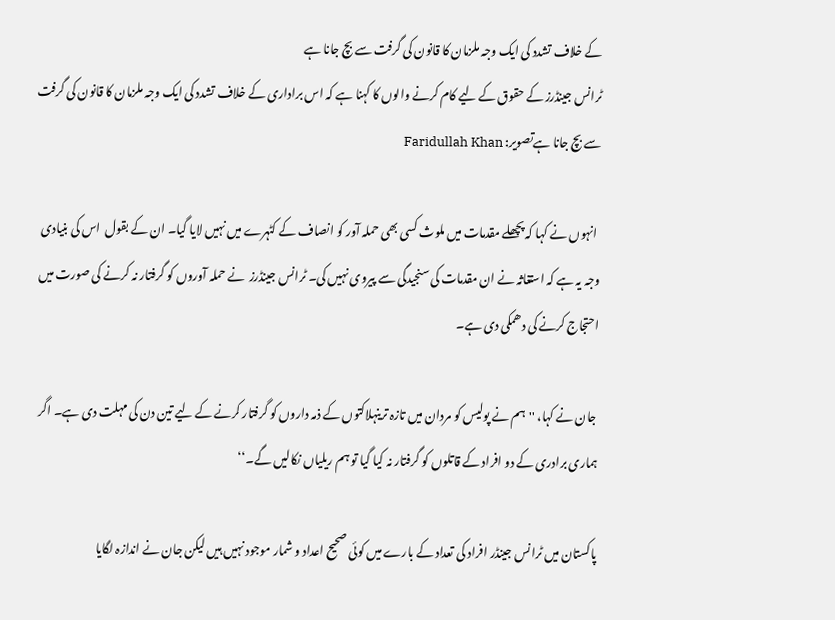کے خلاف تشدد کی ایک وجہ ملزمان کا قانون کی گرفت سے بچ جانا ہے
ٹرانس جینڈرز کے حقوق کے لیے کام کرنے والوں کا کہنا ہے کہ اس براداری کے خلاف تشدد کی ایک وجہ ملزمان کا قانون کی گرفت سے بچ جانا ہےتصویر: Faridullah Khan

 انہوں نے کہا کہ پچھلے مقدمات میں ملوث کسی بھی حملہ آور کو انصاف کے کٹہرے میں نہیں لایا گیا۔ ان کے بقول  اس کی بنیادی وجہ یہ ہے کہ استغاثہ نے ان مقدمات کی سنجیدگی سے پیروی نہیں کی۔ ٹرانس جینڈرز  نے حملہ آوروں کو گرفتار نہ کرنے کی صورت میں احتجاج کرنے کی دھمکی دی ہے۔

 جان نے کہا، ''ہم نے پولیس کو مردان میں تازہ ترینہلاکتوں کے ذمہ داروں کو گرفتار کرنے کے لیے تین دن کی مہلت دی ہے۔ اگر ہماری برادری کے دو افراد کے قاتلوں کو گرفتار نہ کیا گیا تو ہم ریلیاں نکالیں گے۔‘‘

پاکستان میں ٹرانس جینڈر افراد کی تعداد کے بارے میں کوئی صحیح اعداد و شمار موجود نہیں ہیں لیکن جان نے اندازہ لگایا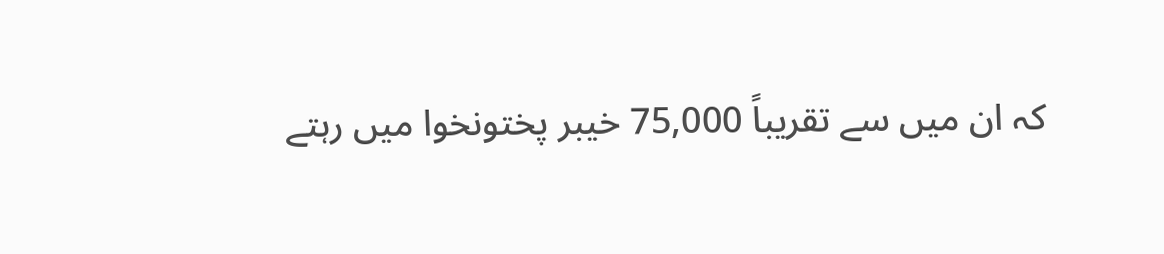کہ ان میں سے تقریباً 75,000 خیبر پختونخوا میں رہتے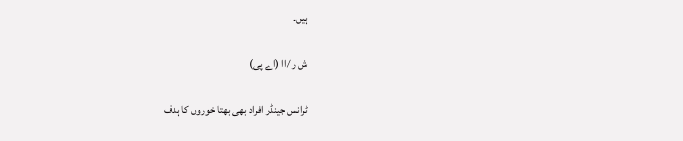ہیں۔

ش ر ⁄ اا (اے پی)

ٹرانس جینڈر افراد بھی بھتا خوروں کا ہدف